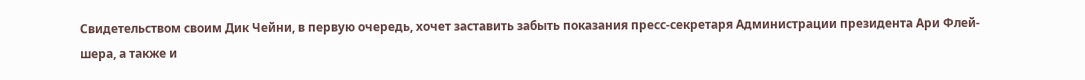Свидетельством своим Дик Чейни, в первую очередь, хочет заставить забыть показания пресс-секретаря Администрации президента Ари Флей-шера, а также и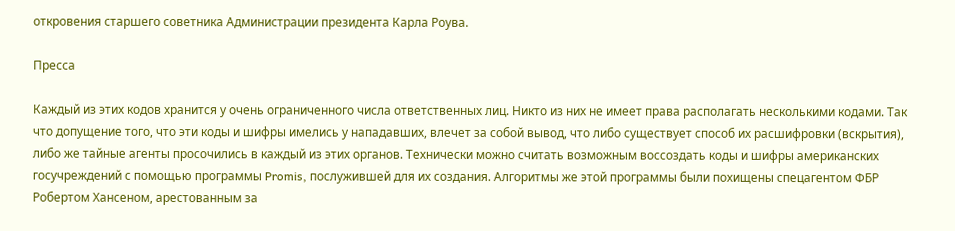откровения старшего советника Администрации президента Карла Роува.

Пресса

Каждый из этих кодов хранится у очень ограниченного числа ответственных лиц. Никто из них не имеет права располагать несколькими кодами. Так что допущение того, что эти коды и шифры имелись у нападавших, влечет за собой вывод, что либо существует способ их расшифровки (вскрытия), либо же тайные агенты просочились в каждый из этих органов. Технически можно считать возможным воссоздать коды и шифры американских госучреждений с помощью программы Promis, послужившей для их создания. Алгоритмы же этой программы были похищены спецагентом ФБР Робертом Хансеном, арестованным за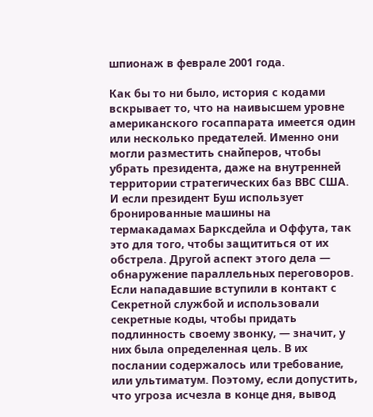шпионаж в феврале 2001 года.

Как бы то ни было, история с кодами вскрывает то, что на наивысшем уровне американского госаппарата имеется один или несколько предателей. Именно они могли разместить снайперов, чтобы убрать президента, даже на внутренней территории стратегических баз ВВС США. И если президент Буш использует бронированные машины на термакадамах Барксдейла и Оффута, так это для того, чтобы защититься от их обстрела. Другой аспект этого дела — обнаружение параллельных переговоров. Если нападавшие вступили в контакт с Секретной службой и использовали секретные коды, чтобы придать подлинность своему звонку, — значит, у них была определенная цель. В их послании содержалось или требование, или ультиматум. Поэтому, если допустить, что угроза исчезла в конце дня, вывод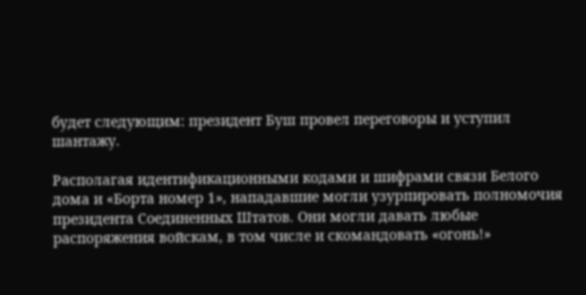будет следующим: президент Буш провел переговоры и уступил шантажу.

Располагая идентификационными кодами и шифрами связи Белого дома и «Борта номер 1», нападавшие могли узурпировать полномочия президента Соединенных Штатов. Они могли давать любые распоряжения войскам, в том числе и скомандовать «огонь!»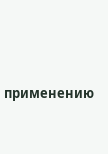применению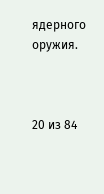ядерного оружия.



20 из 84